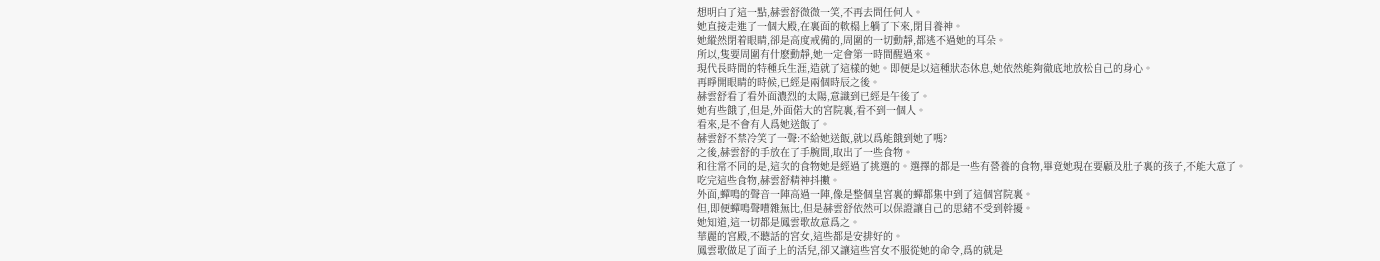想明白了這一點,赫雲舒微微一笑,不再去問任何人。
她直接走進了一個大殿,在裏面的軟榻上躺了下來,閉目養神。
她縱然閉着眼睛,卻是高度戒備的,周圍的一切動靜,都逃不過她的耳朵。
所以,隻要周圍有什麽動靜,她一定會第一時間醒過來。
現代長時間的特種兵生涯,造就了這樣的她。即便是以這種狀态休息,她依然能夠徹底地放松自己的身心。
再睜開眼睛的時候,已經是兩個時辰之後。
赫雲舒看了看外面濃烈的太陽,意識到已經是午後了。
她有些餓了,但是,外面偌大的宮院裏,看不到一個人。
看來,是不會有人爲她送飯了。
赫雲舒不禁冷笑了一聲:不給她送飯,就以爲能餓到她了嗎?
之後,赫雲舒的手放在了手腕間,取出了一些食物。
和往常不同的是,這次的食物她是經過了挑選的。選擇的都是一些有營養的食物,畢竟她現在要顧及肚子裏的孩子,不能大意了。
吃完這些食物,赫雲舒精神抖擻。
外面,蟬鳴的聲音一陣高過一陣,像是整個皇宮裏的蟬都集中到了這個宮院裏。
但,即便蟬鳴聲嘈雜無比,但是赫雲舒依然可以保證讓自己的思緒不受到幹擾。
她知道,這一切都是鳳雲歌故意爲之。
華麗的宮殿,不聽話的宮女,這些都是安排好的。
鳳雲歌做足了面子上的活兒,卻又讓這些宮女不服從她的命令,爲的就是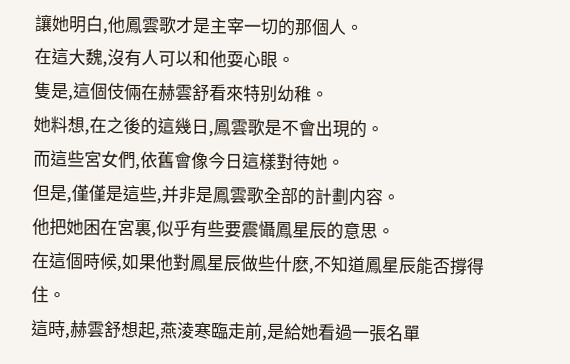讓她明白,他鳳雲歌才是主宰一切的那個人。
在這大魏,沒有人可以和他耍心眼。
隻是,這個伎倆在赫雲舒看來特别幼稚。
她料想,在之後的這幾日,鳳雲歌是不會出現的。
而這些宮女們,依舊會像今日這樣對待她。
但是,僅僅是這些,并非是鳳雲歌全部的計劃内容。
他把她困在宮裏,似乎有些要震懾鳳星辰的意思。
在這個時候,如果他對鳳星辰做些什麽,不知道鳳星辰能否撐得住。
這時,赫雲舒想起,燕淩寒臨走前,是給她看過一張名單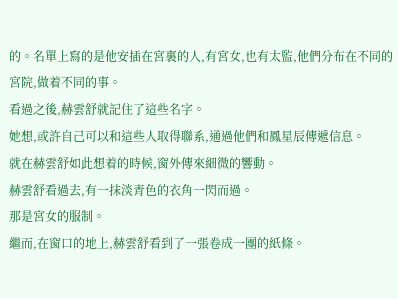的。名單上寫的是他安插在宮裏的人,有宮女,也有太監,他們分布在不同的宮院,做着不同的事。
看過之後,赫雲舒就記住了這些名字。
她想,或許自己可以和這些人取得聯系,通過他們和鳳星辰傳遞信息。
就在赫雲舒如此想着的時候,窗外傳來細微的響動。
赫雲舒看過去,有一抹淡青色的衣角一閃而過。
那是宮女的服制。
繼而,在窗口的地上,赫雲舒看到了一張卷成一團的紙條。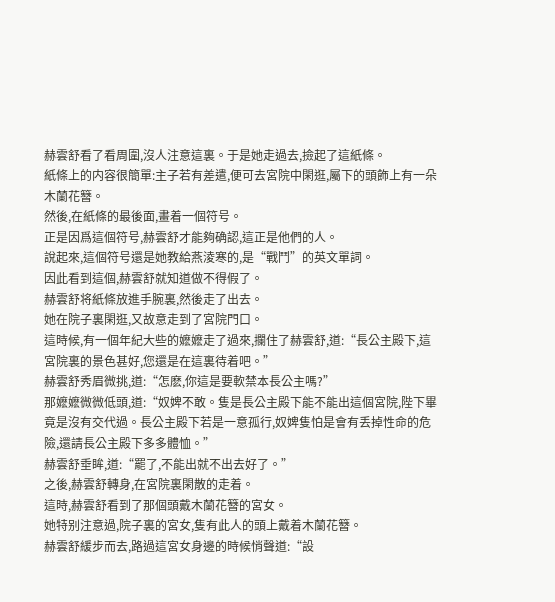赫雲舒看了看周圍,沒人注意這裏。于是她走過去,撿起了這紙條。
紙條上的内容很簡單:主子若有差遣,便可去宮院中閑逛,屬下的頭飾上有一朵木蘭花簪。
然後,在紙條的最後面,畫着一個符号。
正是因爲這個符号,赫雲舒才能夠确認,這正是他們的人。
說起來,這個符号還是她教給燕淩寒的,是“戰鬥”的英文單詞。
因此看到這個,赫雲舒就知道做不得假了。
赫雲舒将紙條放進手腕裏,然後走了出去。
她在院子裏閑逛,又故意走到了宮院門口。
這時候,有一個年紀大些的嬷嬷走了過來,攔住了赫雲舒,道:“長公主殿下,這宮院裏的景色甚好,您還是在這裏待着吧。”
赫雲舒秀眉微挑,道:“怎麽,你這是要軟禁本長公主嗎?”
那嬷嬷微微低頭,道:“奴婢不敢。隻是長公主殿下能不能出這個宮院,陛下畢竟是沒有交代過。長公主殿下若是一意孤行,奴婢隻怕是會有丢掉性命的危險,還請長公主殿下多多體恤。”
赫雲舒垂眸,道:“罷了,不能出就不出去好了。”
之後,赫雲舒轉身,在宮院裏閑散的走着。
這時,赫雲舒看到了那個頭戴木蘭花簪的宮女。
她特别注意過,院子裏的宮女,隻有此人的頭上戴着木蘭花簪。
赫雲舒緩步而去,路過這宮女身邊的時候悄聲道:“設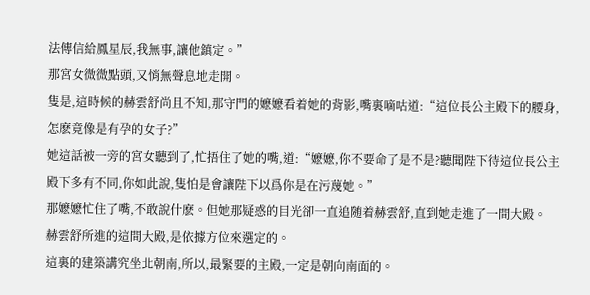法傳信給鳳星辰,我無事,讓他鎮定。”
那宮女微微點頭,又悄無聲息地走開。
隻是,這時候的赫雲舒尚且不知,那守門的嬷嬷看着她的背影,嘴裏嘀咕道:“這位長公主殿下的腰身,怎麽竟像是有孕的女子?”
她這話被一旁的宮女聽到了,忙捂住了她的嘴,道:“嬷嬷,你不要命了是不是?聽聞陛下待這位長公主殿下多有不同,你如此說,隻怕是會讓陛下以爲你是在污蔑她。”
那嬷嬷忙住了嘴,不敢說什麽。但她那疑惑的目光卻一直追随着赫雲舒,直到她走進了一間大殿。
赫雲舒所進的這間大殿,是依據方位來選定的。
這裏的建築講究坐北朝南,所以,最緊要的主殿,一定是朝向南面的。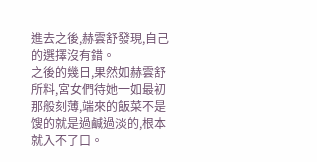進去之後,赫雲舒發現,自己的選擇沒有錯。
之後的幾日,果然如赫雲舒所料,宮女們待她一如最初那般刻薄,端來的飯菜不是馊的就是過鹹過淡的,根本就入不了口。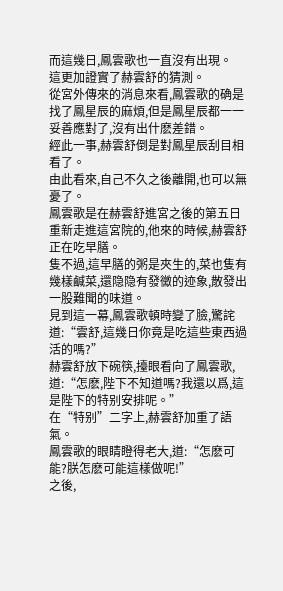而這幾日,鳳雲歌也一直沒有出現。
這更加證實了赫雲舒的猜測。
從宮外傳來的消息來看,鳳雲歌的确是找了鳳星辰的麻煩,但是鳳星辰都一一妥善應對了,沒有出什麽差錯。
經此一事,赫雲舒倒是對鳳星辰刮目相看了。
由此看來,自己不久之後離開,也可以無憂了。
鳳雲歌是在赫雲舒進宮之後的第五日重新走進這宮院的,他來的時候,赫雲舒正在吃早膳。
隻不過,這早膳的粥是夾生的,菜也隻有幾樣鹹菜,還隐隐有發黴的迹象,散發出一股難聞的味道。
見到這一幕,鳳雲歌頓時變了臉,驚詫道:“雲舒,這幾日你竟是吃這些東西過活的嗎?”
赫雲舒放下碗筷,擡眼看向了鳳雲歌,道:“怎麽,陛下不知道嗎?我還以爲,這是陛下的特别安排呢。”
在“特别”二字上,赫雲舒加重了語氣。
鳳雲歌的眼睛瞪得老大,道:“怎麽可能?朕怎麽可能這樣做呢!”
之後,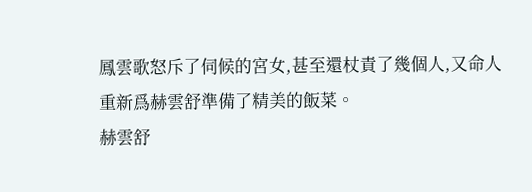鳳雲歌怒斥了伺候的宮女,甚至還杖責了幾個人,又命人重新爲赫雲舒準備了精美的飯菜。
赫雲舒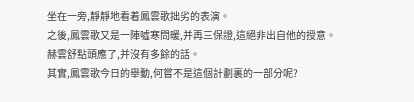坐在一旁,靜靜地看着鳳雲歌拙劣的表演。
之後,鳳雲歌又是一陣噓寒問暖,并再三保證,這絕非出自他的授意。
赫雲舒點頭應了,并沒有多餘的話。
其實,鳳雲歌今日的舉動,何嘗不是這個計劃裏的一部分呢?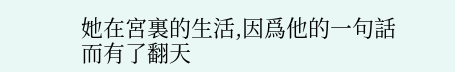她在宮裏的生活,因爲他的一句話而有了翻天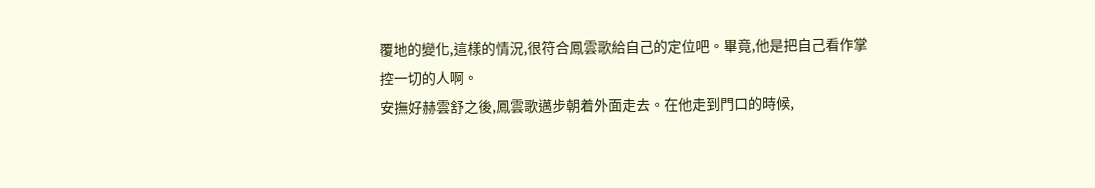覆地的變化,這樣的情況,很符合鳳雲歌給自己的定位吧。畢竟,他是把自己看作掌控一切的人啊。
安撫好赫雲舒之後,鳳雲歌邁步朝着外面走去。在他走到門口的時候,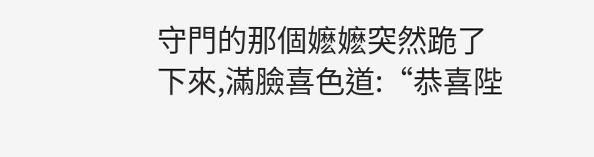守門的那個嬷嬷突然跪了下來,滿臉喜色道:“恭喜陛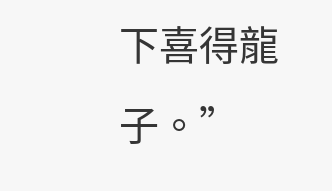下喜得龍子。”